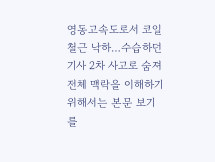영동고속도로서 코일철근 낙하…수습하던 기사 2차 사고로 숨져
전체 맥락을 이해하기 위해서는 본문 보기를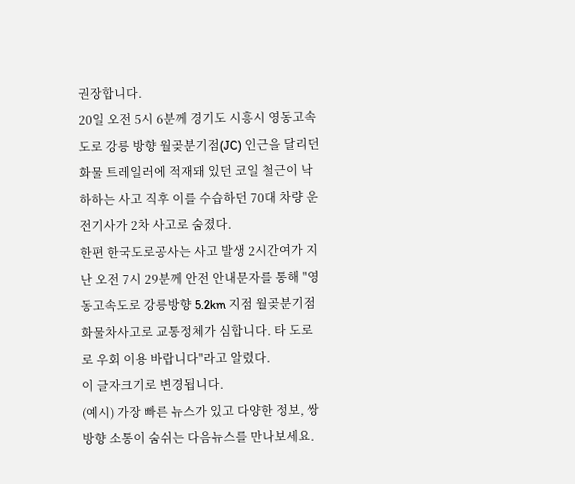권장합니다.
20일 오전 5시 6분께 경기도 시흥시 영동고속도로 강릉 방향 월곶분기점(JC) 인근을 달리던 화물 트레일러에 적재돼 있던 코일 철근이 낙하하는 사고 직후 이를 수습하던 70대 차량 운전기사가 2차 사고로 숨졌다.
한편 한국도로공사는 사고 발생 2시간여가 지난 오전 7시 29분께 안전 안내문자를 통해 "영동고속도로 강릉방향 5.2km 지점 월곶분기점 화물차사고로 교통정체가 심합니다. 타 도로로 우회 이용 바랍니다"라고 알렸다.
이 글자크기로 변경됩니다.
(예시) 가장 빠른 뉴스가 있고 다양한 정보, 쌍방향 소통이 숨쉬는 다음뉴스를 만나보세요.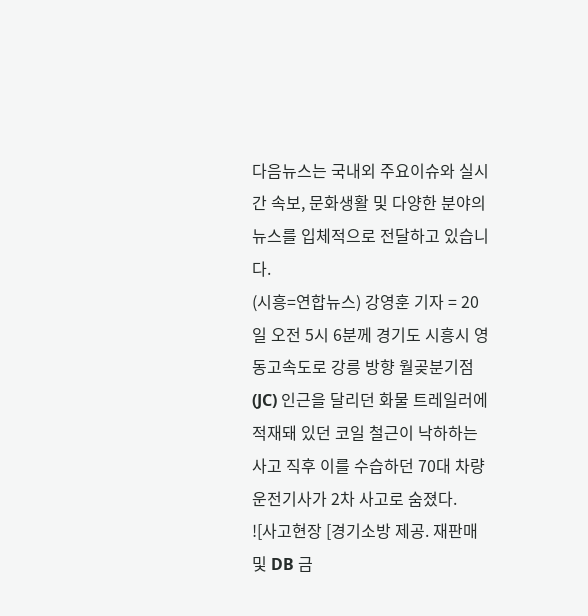다음뉴스는 국내외 주요이슈와 실시간 속보, 문화생활 및 다양한 분야의 뉴스를 입체적으로 전달하고 있습니다.
(시흥=연합뉴스) 강영훈 기자 = 20일 오전 5시 6분께 경기도 시흥시 영동고속도로 강릉 방향 월곶분기점(JC) 인근을 달리던 화물 트레일러에 적재돼 있던 코일 철근이 낙하하는 사고 직후 이를 수습하던 70대 차량 운전기사가 2차 사고로 숨졌다.
![사고현장 [경기소방 제공. 재판매 및 DB 금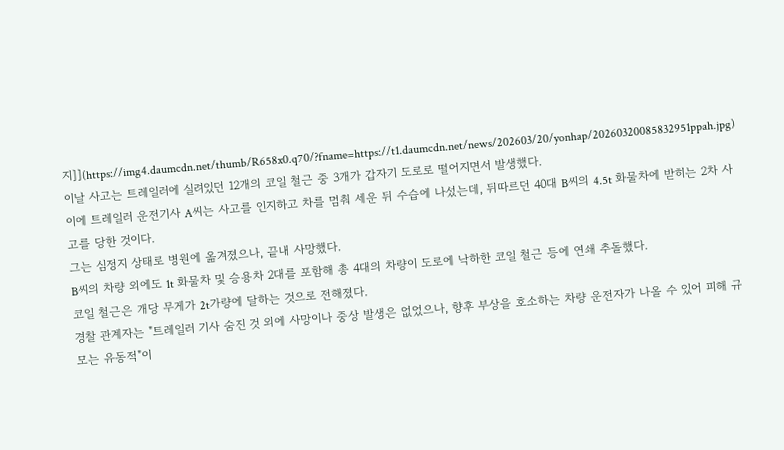지]](https://img4.daumcdn.net/thumb/R658x0.q70/?fname=https://t1.daumcdn.net/news/202603/20/yonhap/20260320085832951ppah.jpg)
이날 사고는 트레일러에 실려있던 12개의 코일 철근 중 3개가 갑자기 도로로 떨어지면서 발생했다.
이에 트레일러 운전기사 A씨는 사고를 인지하고 차를 멈춰 세운 뒤 수습에 나섰는데, 뒤따르던 40대 B씨의 4.5t 화물차에 받히는 2차 사고를 당한 것이다.
그는 심정지 상태로 병원에 옮겨졌으나, 끝내 사망했다.
B씨의 차량 외에도 1t 화물차 및 승용차 2대를 포함해 총 4대의 차량이 도로에 낙하한 코일 철근 등에 연쇄 추돌했다.
코일 철근은 개당 무게가 2t가량에 달하는 것으로 전해졌다.
경찰 관계자는 "트레일러 기사 숨진 것 외에 사망이나 중상 발생은 없었으나, 향후 부상을 호소하는 차량 운전자가 나올 수 있어 피해 규모는 유동적"이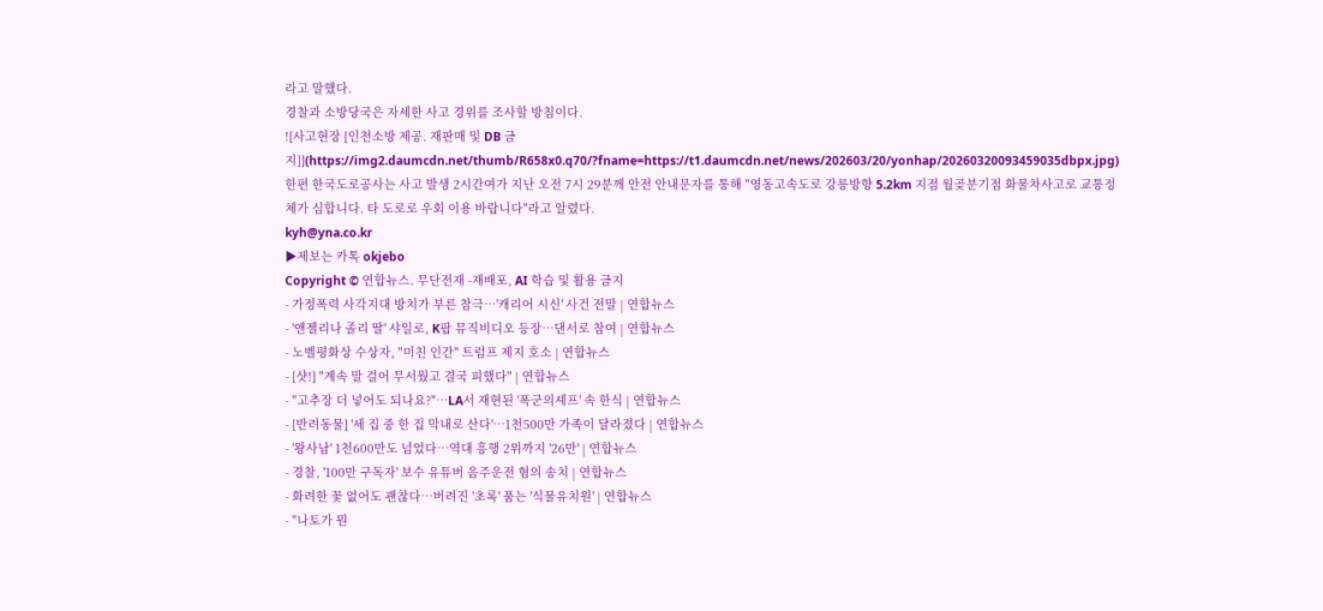라고 말했다.
경찰과 소방당국은 자세한 사고 경위를 조사할 방침이다.
![사고현장 [인천소방 제공. 재판매 및 DB 금지]](https://img2.daumcdn.net/thumb/R658x0.q70/?fname=https://t1.daumcdn.net/news/202603/20/yonhap/20260320093459035dbpx.jpg)
한편 한국도로공사는 사고 발생 2시간여가 지난 오전 7시 29분께 안전 안내문자를 통해 "영동고속도로 강릉방향 5.2km 지점 월곶분기점 화물차사고로 교통정체가 심합니다. 타 도로로 우회 이용 바랍니다"라고 알렸다.
kyh@yna.co.kr
▶제보는 카톡 okjebo
Copyright © 연합뉴스. 무단전재 -재배포, AI 학습 및 활용 금지
- 가정폭력 사각지대 방치가 부른 참극…'캐리어 시신' 사건 전말 | 연합뉴스
- '앤젤리나 졸리 딸' 샤일로, K팝 뮤직비디오 등장…댄서로 참여 | 연합뉴스
- 노벨평화상 수상자, "미친 인간" 트럼프 제지 호소 | 연합뉴스
- [샷!] "계속 말 걸어 무서웠고 결국 피했다" | 연합뉴스
- "고추장 더 넣어도 되나요?"…LA서 재현된 '폭군의셰프' 속 한식 | 연합뉴스
- [반려동물] '세 집 중 한 집 막내로 산다'…1천500만 가족이 달라졌다 | 연합뉴스
- '왕사남' 1천600만도 넘었다…역대 흥행 2위까지 '26만' | 연합뉴스
- 경찰, '100만 구독자' 보수 유튜버 음주운전 혐의 송치 | 연합뉴스
- 화려한 꽃 없어도 괜찮다…버려진 '초록' 품는 '식물유치원' | 연합뉴스
- "나토가 뭔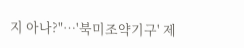지 아나?"…'북미조약기구' 제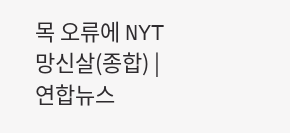목 오류에 NYT 망신살(종합) | 연합뉴스